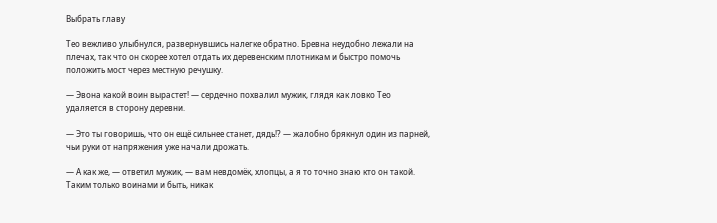Выбрать главу

Тео вежливо улыбнулся, развернувшись налегке обратно. Бревна неудобно лежали на плечах, так что он скорее хотел отдать их деревенским плотникам и быстро помочь положить мост через местную речушку.

— Эвона какой воин вырастет! — сердечно похвалил мужик, глядя как ловко Тео удаляется в сторону деревни.

— Это ты говоришь, что он ещё сильнее станет, дядь!? — жалобно брякнул один из парней, чьи руки от напряжения уже начали дрожать.

— А как же, — ответил мужик, — вам невдомёк, хлопцы, а я то точно знаю кто он такой. Таким только воинами и быть, никак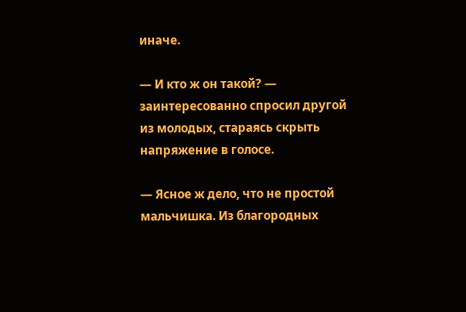иначе.

— И кто ж он такой? — заинтересованно спросил другой из молодых, стараясь скрыть напряжение в голосе.

— Ясное ж дело, что не простой мальчишка. Из благородных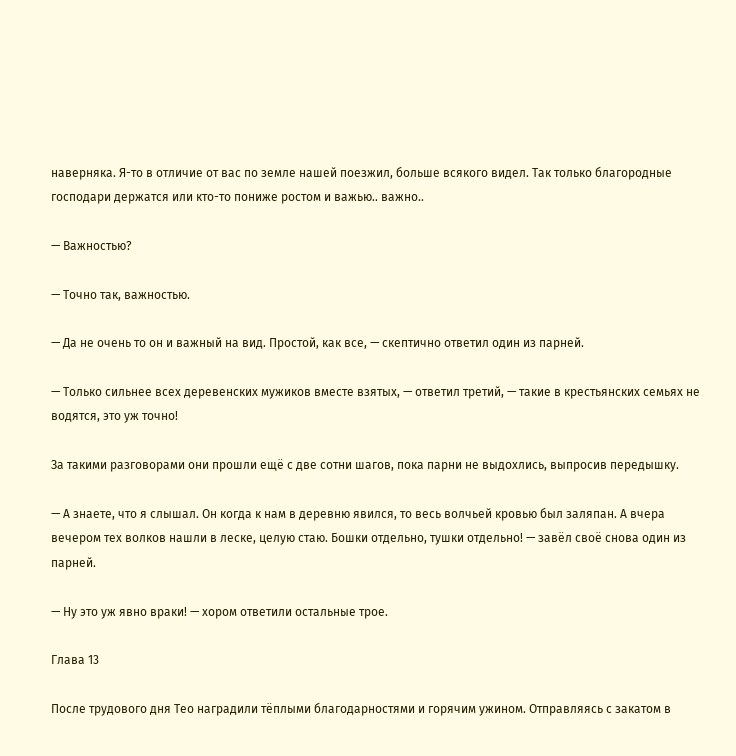наверняка. Я-то в отличие от вас по земле нашей поезжил, больше всякого видел. Так только благородные господари держатся или кто-то пониже ростом и важью.. важно..

— Важностью?

— Точно так, важностью.

— Да не очень то он и важный на вид. Простой, как все, — скептично ответил один из парней.

— Только сильнее всех деревенских мужиков вместе взятых, — ответил третий, — такие в крестьянских семьях не водятся, это уж точно!

За такими разговорами они прошли ещё с две сотни шагов, пока парни не выдохлись, выпросив передышку.

— А знаете, что я слышал. Он когда к нам в деревню явился, то весь волчьей кровью был заляпан. А вчера вечером тех волков нашли в леске, целую стаю. Бошки отдельно, тушки отдельно! — завёл своё снова один из парней.

— Ну это уж явно враки! — хором ответили остальные трое.

Глава 13

После трудового дня Тео наградили тёплыми благодарностями и горячим ужином. Отправляясь с закатом в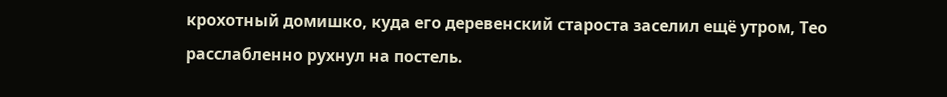крохотный домишко, куда его деревенский староста заселил ещё утром, Тео расслабленно рухнул на постель.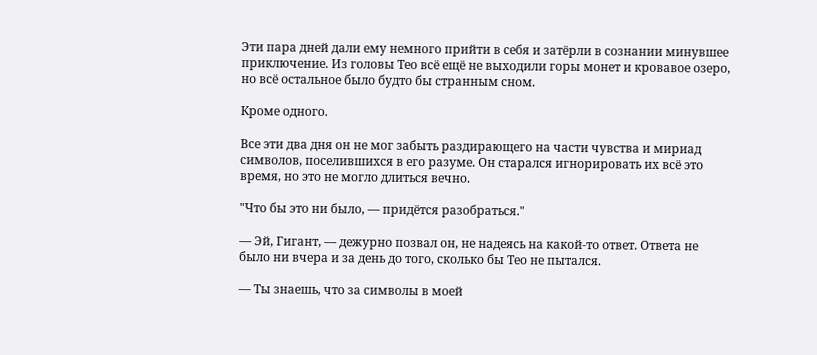Эти пара дней дали ему немного прийти в себя и затёрли в сознании минувшее приключение. Из головы Тео всё ещё не выходили горы монет и кровавое озеро, но всё остальное было будто бы странным сном.

Кроме одного.

Все эти два дня он не мог забыть раздирающего на части чувства и мириад символов, поселившихся в его разуме. Он старался игнорировать их всё это время, но это не могло длиться вечно.

"Что бы это ни было, — придётся разобраться."

— Эй, Гигант, — дежурно позвал он, не надеясь на какой-то ответ. Ответа не было ни вчера и за день до того, сколько бы Тео не пытался.

— Ты знаешь, что за символы в моей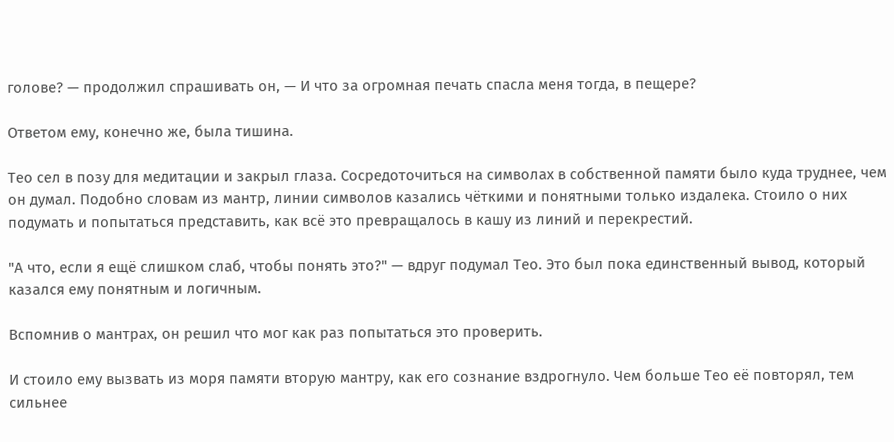голове? — продолжил спрашивать он, — И что за огромная печать спасла меня тогда, в пещере?

Ответом ему, конечно же, была тишина.

Тео сел в позу для медитации и закрыл глаза. Сосредоточиться на символах в собственной памяти было куда труднее, чем он думал. Подобно словам из мантр, линии символов казались чёткими и понятными только издалека. Стоило о них подумать и попытаться представить, как всё это превращалось в кашу из линий и перекрестий.

"А что, если я ещё слишком слаб, чтобы понять это?" — вдруг подумал Тео. Это был пока единственный вывод, который казался ему понятным и логичным.

Вспомнив о мантрах, он решил что мог как раз попытаться это проверить.

И стоило ему вызвать из моря памяти вторую мантру, как его сознание вздрогнуло. Чем больше Тео её повторял, тем сильнее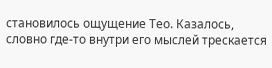становилось ощущение Тео. Казалось, словно где-то внутри его мыслей трескается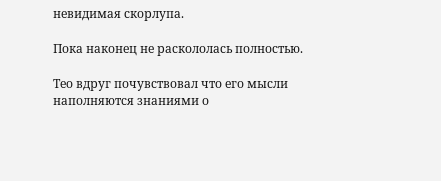невидимая скорлупа.

Пока наконец не раскололась полностью.

Тео вдруг почувствовал что его мысли наполняются знаниями о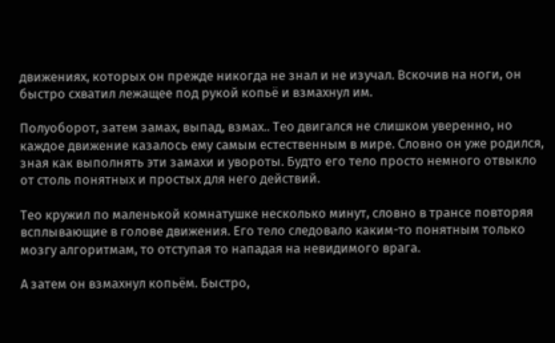движениях, которых он прежде никогда не знал и не изучал. Вскочив на ноги, он быстро схватил лежащее под рукой копьё и взмахнул им.

Полуоборот, затем замах, выпад, взмах.. Тео двигался не слишком уверенно, но каждое движение казалось ему самым естественным в мире. Словно он уже родился, зная как выполнять эти замахи и увороты. Будто его тело просто немного отвыкло от столь понятных и простых для него действий.

Тео кружил по маленькой комнатушке несколько минут, словно в трансе повторяя всплывающие в голове движения. Его тело следовало каким-то понятным только мозгу алгоритмам, то отступая то нападая на невидимого врага.

А затем он взмахнул копьём. Быстро,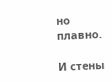но плавно.

И стены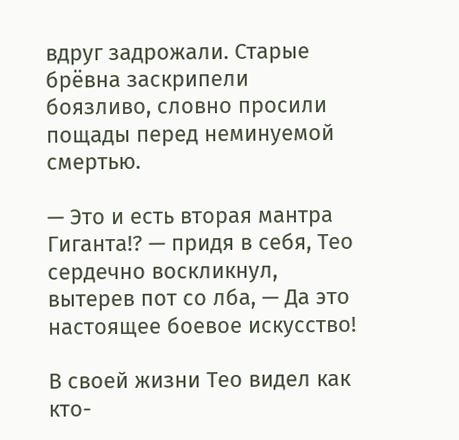вдруг задрожали. Старые брёвна заскрипели боязливо, словно просили пощады перед неминуемой смертью.

— Это и есть вторая мантра Гиганта!? — придя в себя, Тео сердечно воскликнул, вытерев пот со лба, — Да это настоящее боевое искусство!

В своей жизни Тео видел как кто-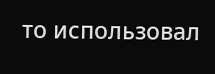то использовал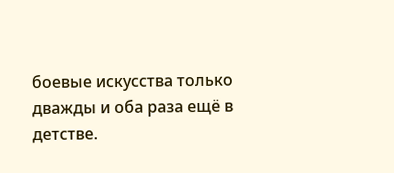боевые искусства только дважды и оба раза ещё в детстве.